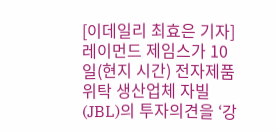[이데일리 최효은 기자] 레이먼드 제임스가 10일(현지 시간) 전자제품 위탁 생산업체 자빌(JBL)의 투자의견을 ‘강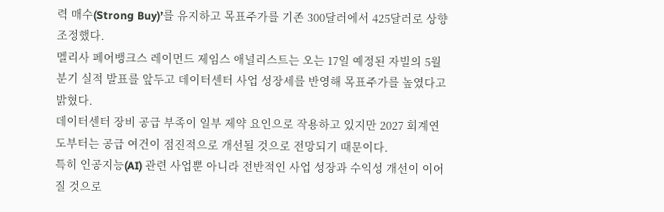력 매수(Strong Buy)’를 유지하고 목표주가를 기존 300달러에서 425달러로 상향 조정했다.
멜리사 페어뱅크스 레이먼드 제임스 애널리스트는 오는 17일 예정된 자빌의 5월 분기 실적 발표를 앞두고 데이터센터 사업 성장세를 반영해 목표주가를 높였다고 밝혔다.
데이터센터 장비 공급 부족이 일부 제약 요인으로 작용하고 있지만 2027 회계연도부터는 공급 여건이 점진적으로 개선될 것으로 전망되기 때문이다.
특히 인공지능(AI) 관련 사업뿐 아니라 전반적인 사업 성장과 수익성 개선이 이어질 것으로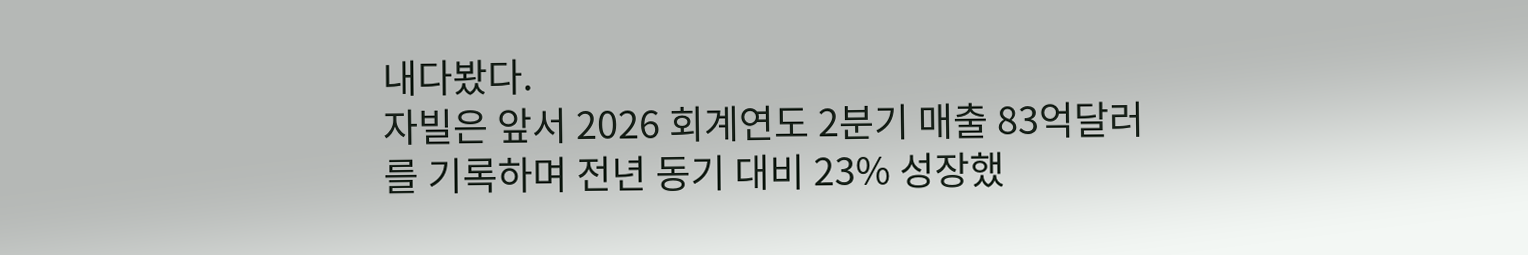내다봤다.
자빌은 앞서 2026 회계연도 2분기 매출 83억달러를 기록하며 전년 동기 대비 23% 성장했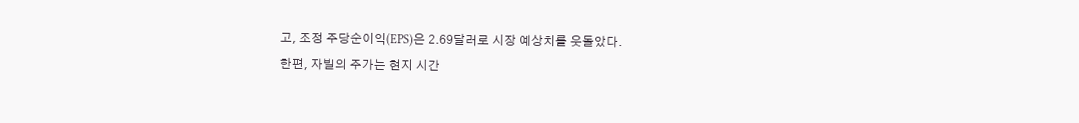고, 조정 주당순이익(EPS)은 2.69달러로 시장 예상치를 웃돌았다.
한편, 자빌의 주가는 현지 시간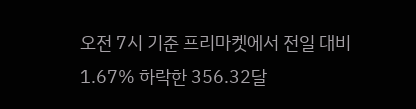오전 7시 기준 프리마켓에서 전일 대비 1.67% 하락한 356.32달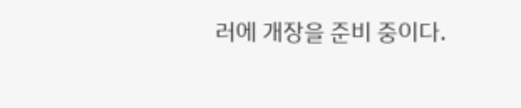러에 개장을 준비 중이다.